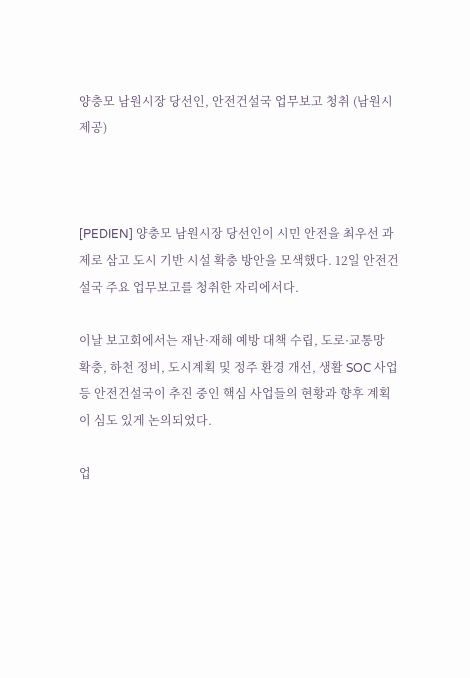양충모 남원시장 당선인, 안전건설국 업무보고 청취 (남원시 제공)



[PEDIEN] 양충모 남원시장 당선인이 시민 안전을 최우선 과제로 삼고 도시 기반 시설 확충 방안을 모색했다. 12일 안전건설국 주요 업무보고를 청취한 자리에서다.

이날 보고회에서는 재난·재해 예방 대책 수립, 도로·교통망 확충, 하천 정비, 도시계획 및 정주 환경 개선, 생활 SOC 사업 등 안전건설국이 추진 중인 핵심 사업들의 현황과 향후 계획이 심도 있게 논의되었다.

업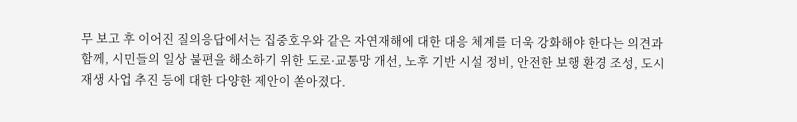무 보고 후 이어진 질의응답에서는 집중호우와 같은 자연재해에 대한 대응 체계를 더욱 강화해야 한다는 의견과 함께, 시민들의 일상 불편을 해소하기 위한 도로·교통망 개선, 노후 기반 시설 정비, 안전한 보행 환경 조성, 도시 재생 사업 추진 등에 대한 다양한 제안이 쏟아졌다.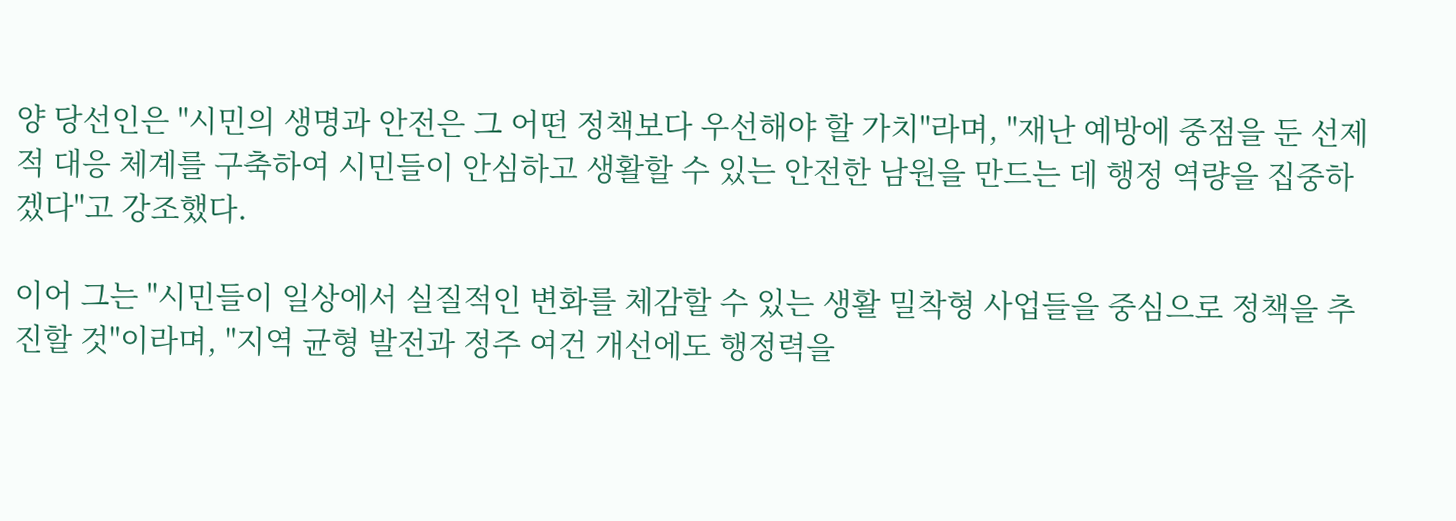양 당선인은 "시민의 생명과 안전은 그 어떤 정책보다 우선해야 할 가치"라며, "재난 예방에 중점을 둔 선제적 대응 체계를 구축하여 시민들이 안심하고 생활할 수 있는 안전한 남원을 만드는 데 행정 역량을 집중하겠다"고 강조했다.

이어 그는 "시민들이 일상에서 실질적인 변화를 체감할 수 있는 생활 밀착형 사업들을 중심으로 정책을 추진할 것"이라며, "지역 균형 발전과 정주 여건 개선에도 행정력을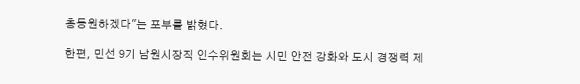총동원하겠다"는 포부를 밝혔다.

한편, 민선 9기 남원시장직 인수위원회는 시민 안전 강화와 도시 경쟁력 제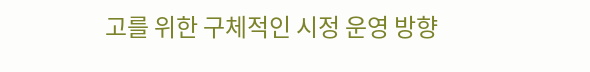고를 위한 구체적인 시정 운영 방향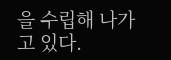을 수립해 나가고 있다.